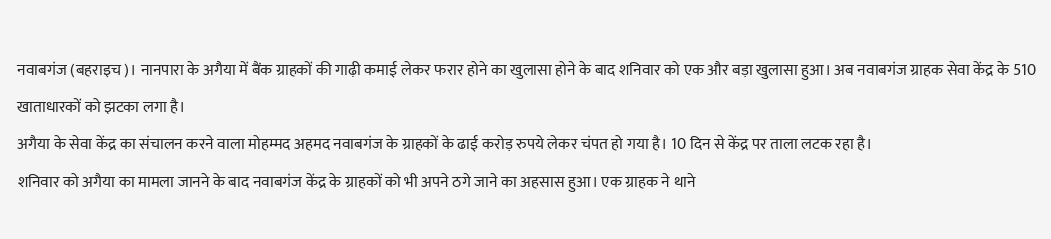नवाबगंज (बहराइच)। नानपारा के अगैया में बैंक ग्राहकों की गाढ़ी कमाई लेकर फरार होने का खुलासा होने के बाद शनिवार को एक और बड़ा खुलासा हुआ। अब नवाबगंज ग्राहक सेवा केंद्र के 510 खाताधारकों को झटका लगा है।
अगैया के सेवा केंद्र का संचालन करने वाला मोहम्मद अहमद नवाबगंज के ग्राहकों के ढाई करोड़ रुपये लेकर चंपत हो गया है। 10 दिन से केंद्र पर ताला लटक रहा है।
शनिवार को अगैया का मामला जानने के बाद नवाबगंज केंद्र के ग्राहकों को भी अपने ठगे जाने का अहसास हुआ। एक ग्राहक ने थाने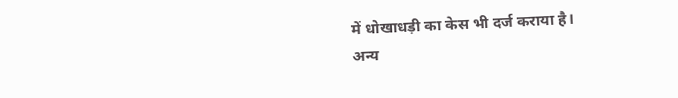में धोखाधड़ी का केस भी दर्ज कराया है।
अन्य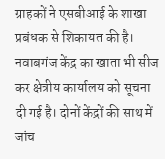ग्राहकों ने एसबीआई के शाखा प्रबंधक से शिकायत की है। नवाबगंज केंद्र का खाता भी सीज कर क्षेत्रीय कार्यालय को सूचना दी गई है। दोनों केंद्रों की साथ में जांच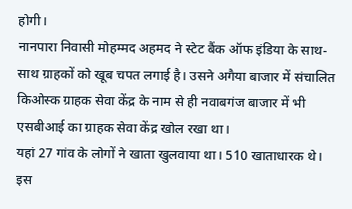होगी।
नानपारा निवासी मोहम्मद अहमद ने स्टेट बैंक ऑफ इंडिया के साथ-साथ ग्राहकों को खूब चपत लगाई है। उसने अगैया बाजार में संचालित किओस्क ग्राहक सेवा केंद्र के नाम से ही नवाबगंज बाजार में भी एसबीआई का ग्राहक सेवा केंद्र खोल रखा था।
यहां 27 गांव के लोगों ने खाता खुलवाया था। 510 खाताधारक थे। इस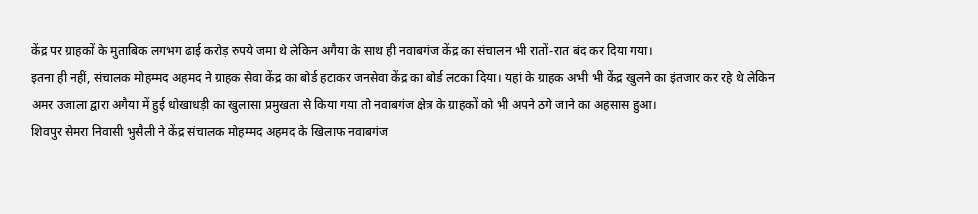केंद्र पर ग्राहकों के मुताबिक लगभग ढाई करोड़ रुपये जमा थे लेकिन अगैया के साथ ही नवाबगंज केंद्र का संचालन भी रातों-रात बंद कर दिया गया।
इतना ही नहीं, संचालक मोहम्मद अहमद ने ग्राहक सेवा केंद्र का बोर्ड हटाकर जनसेवा केंद्र का बोर्ड लटका दिया। यहां के ग्राहक अभी भी केंद्र खुलने का इंतजार कर रहे थे लेकिन अमर उजाला द्वारा अगैया में हुई धोखाधड़ी का खुलासा प्रमुखता से किया गया तो नवाबगंज क्षेत्र के ग्राहकों को भी अपने ठगे जाने का अहसास हुआ।
शिवपुर सेमरा निवासी भुसैली ने केंद्र संचालक मोहम्मद अहमद के खिलाफ नवाबगंज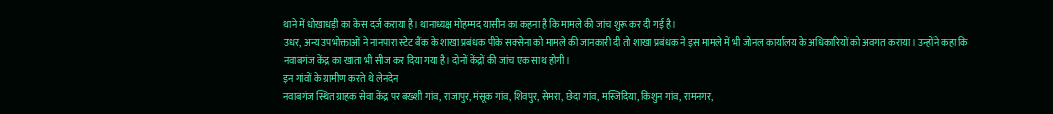थाने में धोखाधड़ी का केस दर्ज कराया है। थानाध्यक्ष मोहम्मद यासीन का कहना है कि मामले की जांच शुरू कर दी गई है।
उधर, अन्य उपभोक्ताओं ने नानपारा स्टेट बैंक के शाखा प्रबंधक पीके सक्सेना को मामले की जानकारी दी तो शाखा प्रबंधक ने इस मामले में भी जोनल कार्यालय के अधिकारियों को अवगत कराया। उन्होंने कहा कि नवाबगंज केंद्र का खाता भी सीज कर दिया गया है। दोनों केंद्रों की जांच एक साथ होगी।
इन गांवों के ग्रामीण करते थे लेनदेन
नवाबगंज स्थित ग्राहक सेवा केंद्र पर बख्शी गांव, राजापुर, मंसूक गांव, शिवपुर, सेमरा, छेदा गांव, मस्जिदिया, किशुन गांव, रामनगर,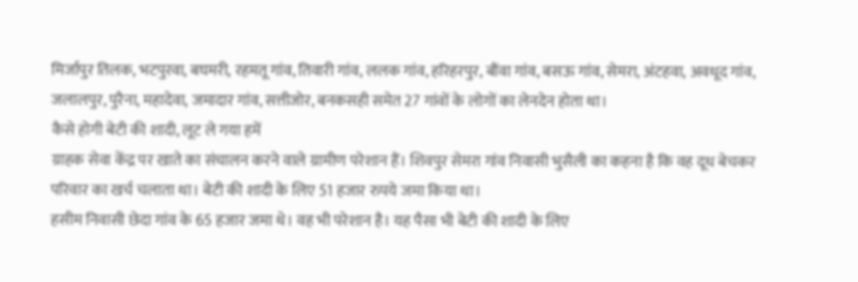मिर्जापुर तिलक, भटपुरवा, बघमरी, रहमतू गांव, तिवारी गांव, ललक गांव, हरिहरपुर, बौंवा गांव, बसऊ गांव, सेमरा, अंटहवा, अवधूद गांव, जलालपुर, पुरैना, महादेवा, जमादार गांव, सत्तीजोर, बनकसही समेत 27 गांवों के लोगों का लेनदेन होता था।
कैसे होगी बेटी की शादी, लूट ले गया हमें
ग्राहक सेवा केंद्र पर खाते का संचालन करने वाले ग्रामीण परेशान हैं। शिवपुर सेमरा गांव निवासी भुसैली का कहना है कि वह दूध बेचकर परिवार का खर्च चलाता था। बेटी की शादी के लिए 51 हजार रुपये जमा किया था।
हसीम निवासी छेदा गांव के 65 हजार जमा थे। वह भी परेशान है। यह पैसा भी बेटी की शादी के लिए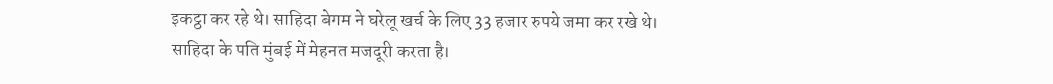इकट्ठा कर रहे थे। साहिदा बेगम ने घरेलू खर्च के लिए 33 हजार रुपये जमा कर रखे थे।
साहिदा के पति मुंबई में मेहनत मजदूरी करता है।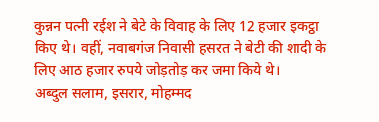कुन्नन पत्नी रईश ने बेटे के विवाह के लिए 12 हजार इकट्ठा किए थे। वहीं, नवाबगंज निवासी हसरत ने बेटी की शादी के लिए आठ हजार रुपये जोड़तोड़ कर जमा किये थे।
अब्दुल सलाम, इसरार, मोहम्मद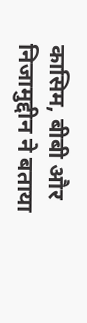कासिम, बीबी और निजामुद्दीन ने बताया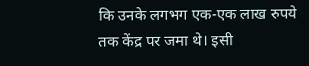कि उनके लगभग एक-एक लाख रुपये तक केंद्र पर जमा थे। इसी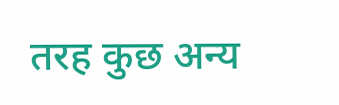तरह कुछ अन्य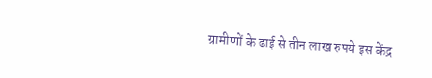ग्रामीणों के ढाई से तीन लाख रुपये इस केंद्र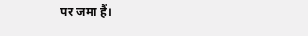पर जमा हैं।